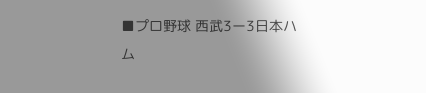■プロ野球 西武3ー3日本ハム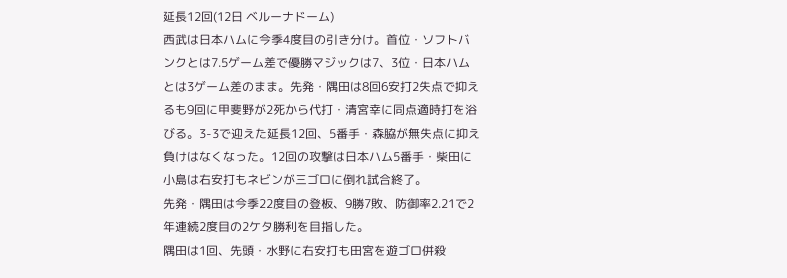延長12回(12日 ベルーナドーム)
西武は日本ハムに今季4度目の引き分け。首位・ソフトバンクとは7.5ゲーム差で優勝マジックは7、3位・日本ハムとは3ゲーム差のまま。先発・隅田は8回6安打2失点で抑えるも9回に甲斐野が2死から代打・清宮幸に同点適時打を浴びる。3-3で迎えた延長12回、5番手・森脇が無失点に抑え負けはなくなった。12回の攻撃は日本ハム5番手・柴田に小島は右安打もネビンが三ゴロに倒れ試合終了。
先発・隅田は今季22度目の登板、9勝7敗、防御率2.21で2年連続2度目の2ケタ勝利を目指した。
隅田は1回、先頭・水野に右安打も田宮を遊ゴロ併殺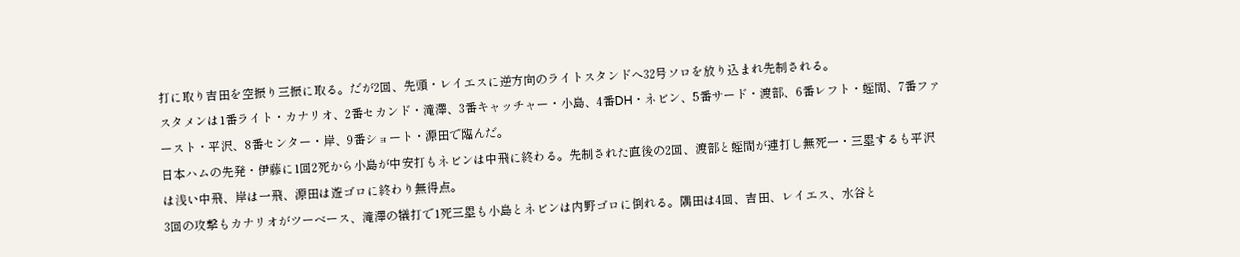打に取り吉田を空振り三振に取る。だが2回、先頭・レイエスに逆方向のライトスタンドへ32号ソロを放り込まれ先制される。
スタメンは1番ライト・カナリオ、2番セカンド・滝澤、3番キャッチャー・小島、4番DH・ネビン、5番サード・渡部、6番レフト・蛭間、7番ファースト・平沢、8番センター・岸、9番ショート・源田で臨んだ。
日本ハムの先発・伊藤に1回2死から小島が中安打もネビンは中飛に終わる。先制された直後の2回、渡部と蛭間が連打し無死一・三塁するも平沢は浅い中飛、岸は一飛、源田は遊ゴロに終わり無得点。
3回の攻撃もカナリオがツーベース、滝澤の犠打で1死三塁も小島とネビンは内野ゴロに倒れる。隅田は4回、吉田、レイエス、水谷と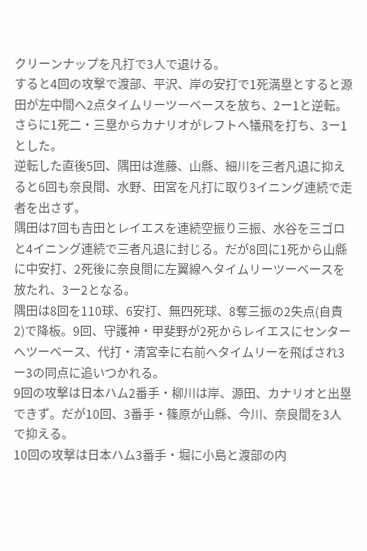クリーンナップを凡打で3人で退ける。
すると4回の攻撃で渡部、平沢、岸の安打で1死満塁とすると源田が左中間へ2点タイムリーツーベースを放ち、2ー1と逆転。さらに1死二・三塁からカナリオがレフトへ犠飛を打ち、3ー1とした。
逆転した直後5回、隅田は進藤、山縣、細川を三者凡退に抑えると6回も奈良間、水野、田宮を凡打に取り3イニング連続で走者を出さず。
隅田は7回も吉田とレイエスを連続空振り三振、水谷を三ゴロと4イニング連続で三者凡退に封じる。だが8回に1死から山縣に中安打、2死後に奈良間に左翼線へタイムリーツーベースを放たれ、3ー2となる。
隅田は8回を110球、6安打、無四死球、8奪三振の2失点(自責2)で降板。9回、守護神・甲斐野が2死からレイエスにセンターへツーベース、代打・清宮幸に右前へタイムリーを飛ばされ3ー3の同点に追いつかれる。
9回の攻撃は日本ハム2番手・柳川は岸、源田、カナリオと出塁できず。だが10回、3番手・篠原が山縣、今川、奈良間を3人で抑える。
10回の攻撃は日本ハム3番手・堀に小島と渡部の内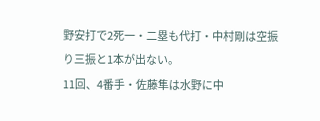野安打で2死一・二塁も代打・中村剛は空振り三振と1本が出ない。
11回、4番手・佐藤隼は水野に中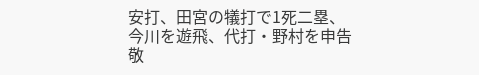安打、田宮の犠打で1死二塁、今川を遊飛、代打・野村を申告敬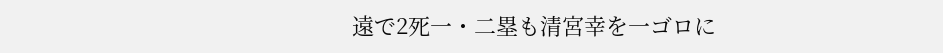遠で2死一・二塁も清宮幸を一ゴロに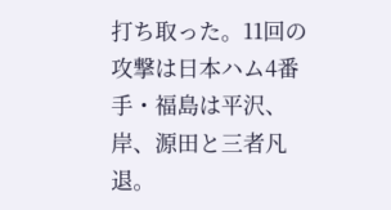打ち取った。11回の攻撃は日本ハム4番手・福島は平沢、岸、源田と三者凡退。